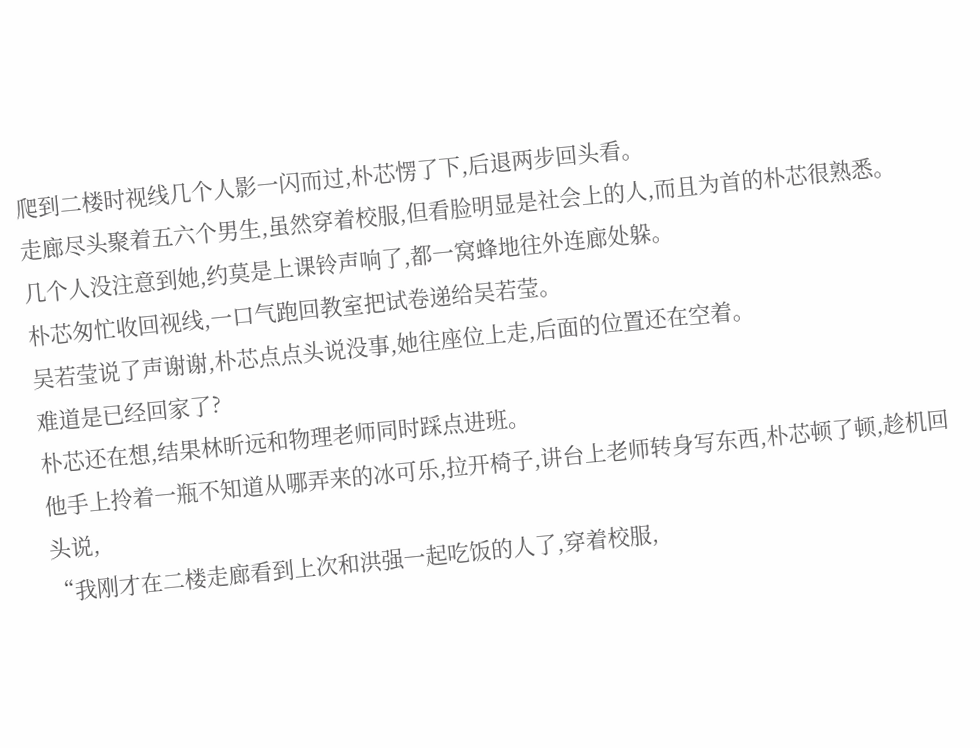爬到二楼时视线几个人影一闪而过,朴芯愣了下,后退两步回头看。
走廊尽头聚着五六个男生,虽然穿着校服,但看脸明显是社会上的人,而且为首的朴芯很熟悉。
几个人没注意到她,约莫是上课铃声响了,都一窝蜂地往外连廊处躲。
朴芯匆忙收回视线,一口气跑回教室把试卷递给吴若莹。
吴若莹说了声谢谢,朴芯点点头说没事,她往座位上走,后面的位置还在空着。
难道是已经回家了?
朴芯还在想,结果林昕远和物理老师同时踩点进班。
他手上拎着一瓶不知道从哪弄来的冰可乐,拉开椅子,讲台上老师转身写东西,朴芯顿了顿,趁机回头说,
“我刚才在二楼走廊看到上次和洪强一起吃饭的人了,穿着校服,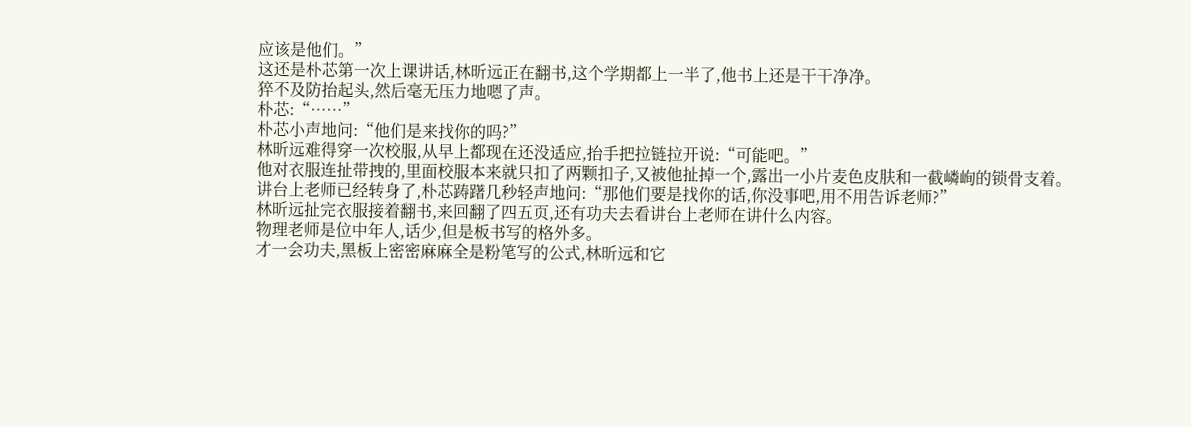应该是他们。”
这还是朴芯第一次上课讲话,林昕远正在翻书,这个学期都上一半了,他书上还是干干净净。
猝不及防抬起头,然后毫无压力地嗯了声。
朴芯:“……”
朴芯小声地问:“他们是来找你的吗?”
林昕远难得穿一次校服,从早上都现在还没适应,抬手把拉链拉开说:“可能吧。”
他对衣服连扯带拽的,里面校服本来就只扣了两颗扣子,又被他扯掉一个,露出一小片麦色皮肤和一截嶙峋的锁骨支着。
讲台上老师已经转身了,朴芯踌躇几秒轻声地问:“那他们要是找你的话,你没事吧,用不用告诉老师?”
林昕远扯完衣服接着翻书,来回翻了四五页,还有功夫去看讲台上老师在讲什么内容。
物理老师是位中年人,话少,但是板书写的格外多。
才一会功夫,黑板上密密麻麻全是粉笔写的公式,林昕远和它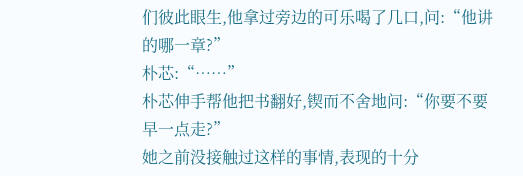们彼此眼生,他拿过旁边的可乐喝了几口,问:“他讲的哪一章?”
朴芯:“……”
朴芯伸手帮他把书翻好,锲而不舍地问:“你要不要早一点走?”
她之前没接触过这样的事情,表现的十分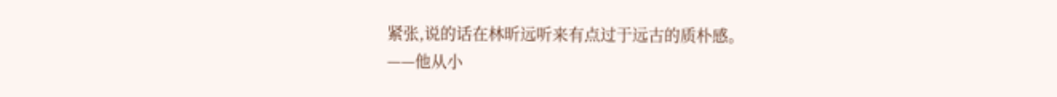紧张,说的话在林昕远听来有点过于远古的质朴感。
——他从小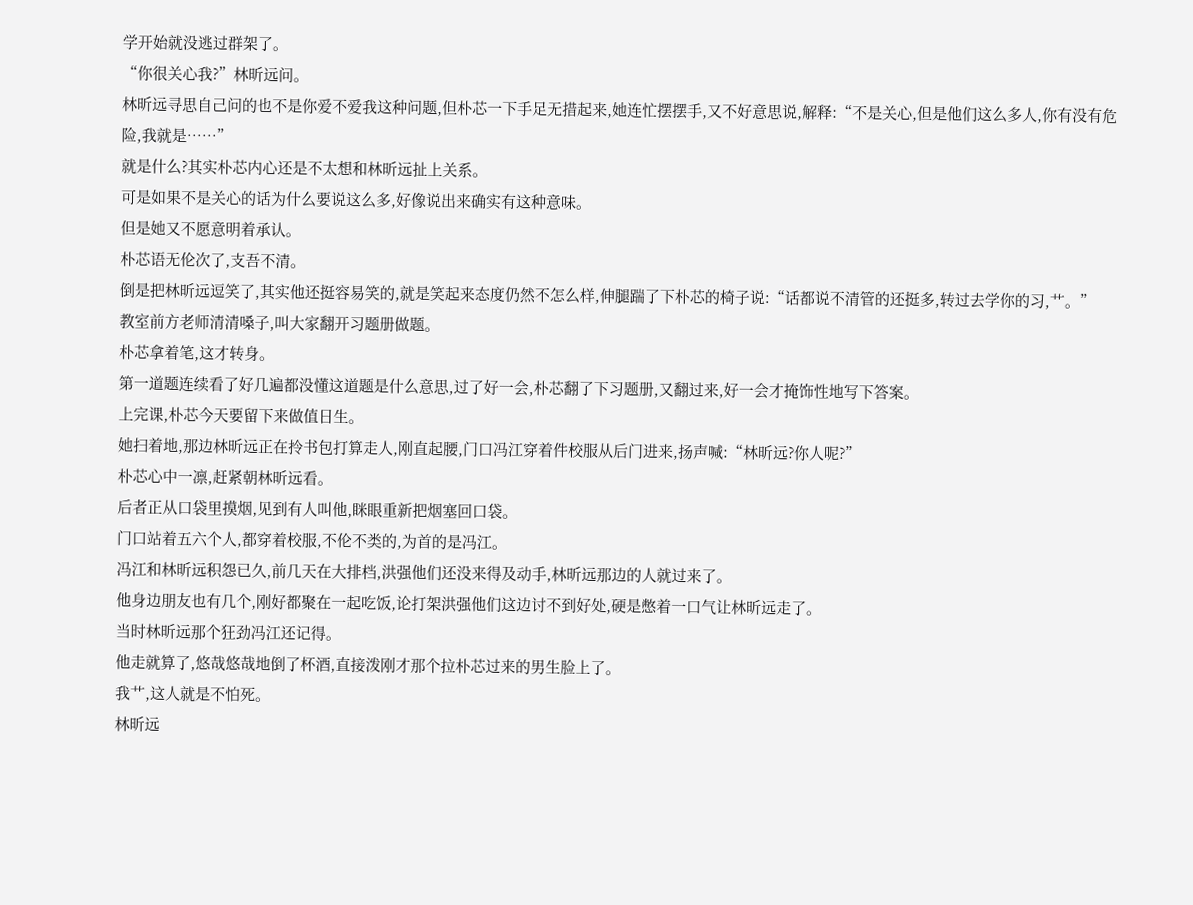学开始就没逃过群架了。
“你很关心我?”林昕远问。
林昕远寻思自己问的也不是你爱不爱我这种问题,但朴芯一下手足无措起来,她连忙摆摆手,又不好意思说,解释:“不是关心,但是他们这么多人,你有没有危险,我就是……”
就是什么?其实朴芯内心还是不太想和林昕远扯上关系。
可是如果不是关心的话为什么要说这么多,好像说出来确实有这种意味。
但是她又不愿意明着承认。
朴芯语无伦次了,支吾不清。
倒是把林昕远逗笑了,其实他还挺容易笑的,就是笑起来态度仍然不怎么样,伸腿踹了下朴芯的椅子说:“话都说不清管的还挺多,转过去学你的习,艹。”
教室前方老师清清嗓子,叫大家翻开习题册做题。
朴芯拿着笔,这才转身。
第一道题连续看了好几遍都没懂这道题是什么意思,过了好一会,朴芯翻了下习题册,又翻过来,好一会才掩饰性地写下答案。
上完课,朴芯今天要留下来做值日生。
她扫着地,那边林昕远正在拎书包打算走人,刚直起腰,门口冯江穿着件校服从后门进来,扬声喊:“林昕远?你人呢?”
朴芯心中一凛,赶紧朝林昕远看。
后者正从口袋里摸烟,见到有人叫他,眯眼重新把烟塞回口袋。
门口站着五六个人,都穿着校服,不伦不类的,为首的是冯江。
冯江和林昕远积怨已久,前几天在大排档,洪强他们还没来得及动手,林昕远那边的人就过来了。
他身边朋友也有几个,刚好都聚在一起吃饭,论打架洪强他们这边讨不到好处,硬是憋着一口气让林昕远走了。
当时林昕远那个狂劲冯江还记得。
他走就算了,悠哉悠哉地倒了杯酒,直接泼刚才那个拉朴芯过来的男生脸上了。
我艹,这人就是不怕死。
林昕远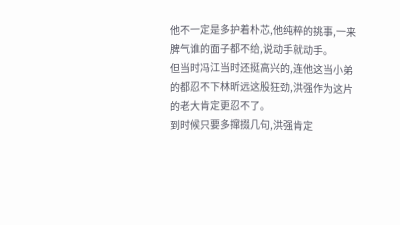他不一定是多护着朴芯,他纯粹的挑事,一来脾气谁的面子都不给,说动手就动手。
但当时冯江当时还挺高兴的,连他这当小弟的都忍不下林昕远这股狂劲,洪强作为这片的老大肯定更忍不了。
到时候只要多撺掇几句,洪强肯定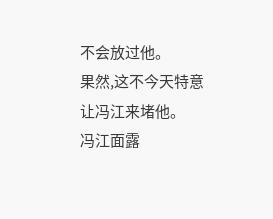不会放过他。
果然,这不今天特意让冯江来堵他。
冯江面露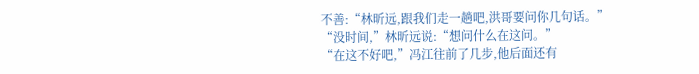不善:“林昕远,跟我们走一趟吧,洪哥要问你几句话。”
“没时间,”林昕远说:“想问什么在这问。”
“在这不好吧,”冯江往前了几步,他后面还有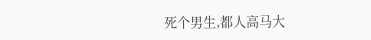死个男生,都人高马大